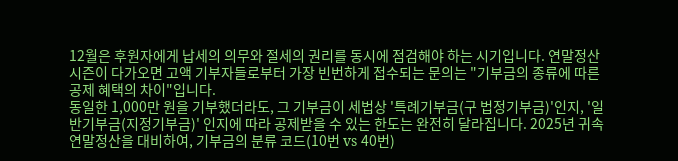12월은 후원자에게 납세의 의무와 절세의 권리를 동시에 점검해야 하는 시기입니다. 연말정산 시즌이 다가오면 고액 기부자들로부터 가장 빈번하게 접수되는 문의는 "기부금의 종류에 따른 공제 혜택의 차이"입니다.
동일한 1,000만 원을 기부했더라도, 그 기부금이 세법상 '특례기부금(구 법정기부금)'인지, '일반기부금(지정기부금)' 인지에 따라 공제받을 수 있는 한도는 완전히 달라집니다. 2025년 귀속 연말정산을 대비하여, 기부금의 분류 코드(10번 vs 40번)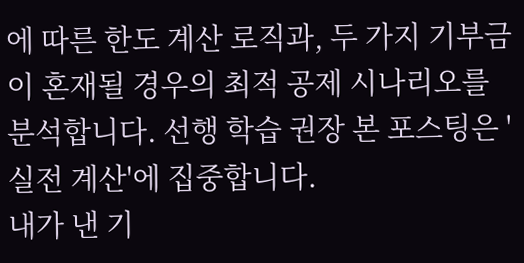에 따른 한도 계산 로직과, 두 가지 기부금이 혼재될 경우의 최적 공제 시나리오를 분석합니다. 선행 학습 권장 본 포스팅은 '실전 계산'에 집중합니다.
내가 낸 기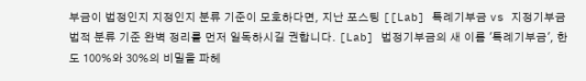부금이 법정인지 지정인지 분류 기준이 모호하다면, 지난 포스팅 [[Lab] 특례기부금 vs 지정기부금 법적 분류 기준 완벽 정리를 먼저 일독하시길 권합니다. [Lab] 법정기부금의 새 이름 '특례기부금', 한도 100%와 30%의 비밀을 파헤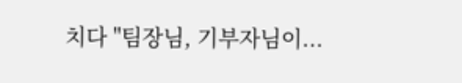치다 "팀장님, 기부자님이...